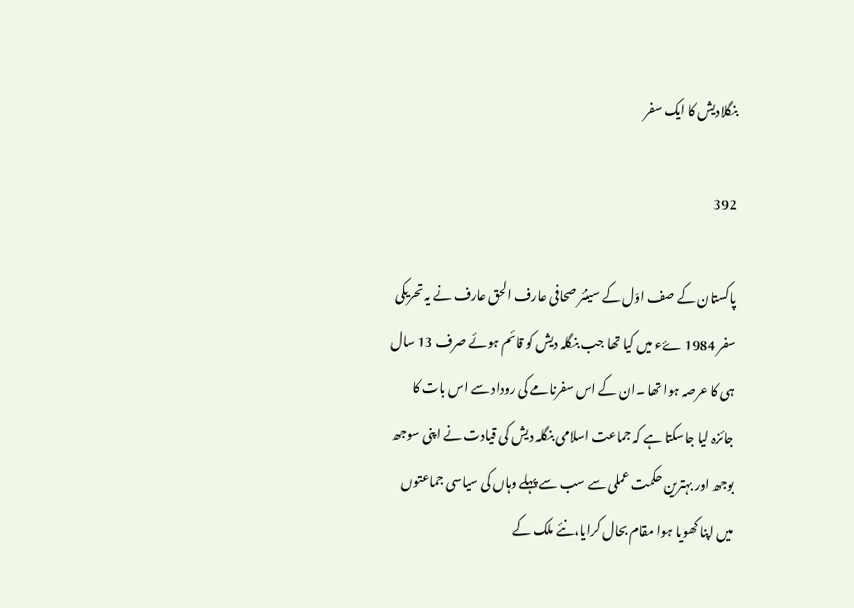بنگلادیش کا ایک سفر

392

پاکستان کے صف اوّل کے سینئر صحافی عارف الحق عارف نے یہ تحریکی سفر 1984 ۓء میں کیا تھا جب بنگلہ دیش کو قائم ہوئے صرف 13 سال ہی کا عرصہ ہوا تھا ۔ان کے اس سفرنامے کی روداد سے اس بات کا جائزہ لیا جاسکتا ہے کہ جماعت اسلامی بنگلہ دیش کی قیادت نے اپنی سوجھ بوجھ اور بہترین حکمت عملی سے سب سے پہلے وہاں کی سیاسی جماعتوں میں اپنا کھویا ہوا مقام بحال کرایا،نئے ملک کے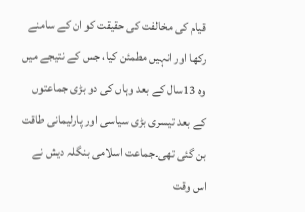قیام کی مخالفت کی حقیقت کو ان کے سامنے رکھا اور انہیں مطمئن کیا، جس کے نتیجے میں وہ 13سال کے بعد وہاں کی دو بڑی جماعتوں کے بعد تیسری بڑی سیاسی اور پارلیمانی طاقت بن گئی تھی۔جماعت اسلامی بنگلہ دیش نے اس وقت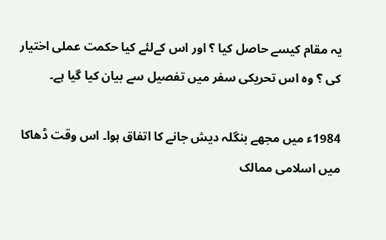یہ مقام کیسے حاصل کیا ؟ اور اس کےلئے کیا حکمت عملی اختیار کی ؟ وہ اس تحریکی سفر میں تفصیل سے بیان کیا گیا ہے۔

1984ء میں مجھے بنگلہ دیش جانے کا اتفاق ہوا۔ اس وقت ڈھاکا میں اسلامی ممالک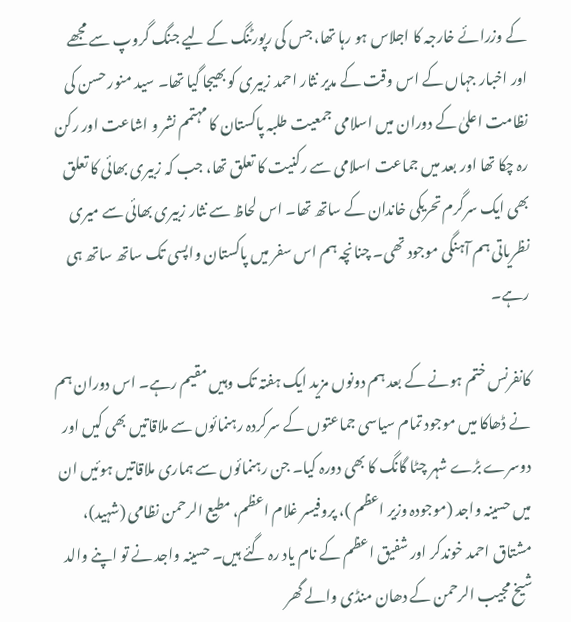کے وزرائے خارجہ کا اجلاس ہو رہا تھا، جس کی رپورٹنگ کے لیے جنگ گروپ سے مجھے اور اخبار جہاں کے اس وقت کے مدیر نثار احمد زبیری کو بھیجا گیا تھا۔ سید منور حسن کی نظامت اعلیٰ کے دوران میں اسلامی جمعیت طلبہ پاکستان کا مہتمم نشر و اشاعت اور رکن رہ چکا تھا اور بعد میں جماعت اسلامی سے رکنیت کا تعلق تھا، جب کہ زبیری بھائی کا تعلق بھی ایک سرگرم تحریکی خاندان کے ساتھ تھا۔ اس لحاظ سے نثار زبیری بھائی سے میری نظریاتی ہم آہنگی موجود تھی۔ چنانچہ ہم اس سفر میں پاکستان واپسی تک ساتھ ساتھ ہی رہے۔

کانفرنس ختم ہونے کے بعد ہم دونوں مزید ایک ہفتہ تک وہیں مقیم رہے۔ اس دوران ہم نے ڈھاکا میں موجود تمام سیاسی جماعتوں کے سرکردہ رہنمائوں سے ملاقاتیں بھی کیں اور دوسرے بڑے شہر چٹا گانگ کا بھی دورہ کیا۔ جن رہنمائوں سے ہماری ملاقاتیں ہوئیں ان میں حسینہ واجد (موجودہ وزیر اعظم )، پروفیسر غلام اعظم، مطیع الرحمن نظامی (شہید)، مشتاق احمد خوندکر اور شفیق اعظم کے نام یاد رہ گئے ہیں۔ حسینہ واجد نے تو اپنے والد شیخ مجیب الرحمن کے دھان منڈی والے گھر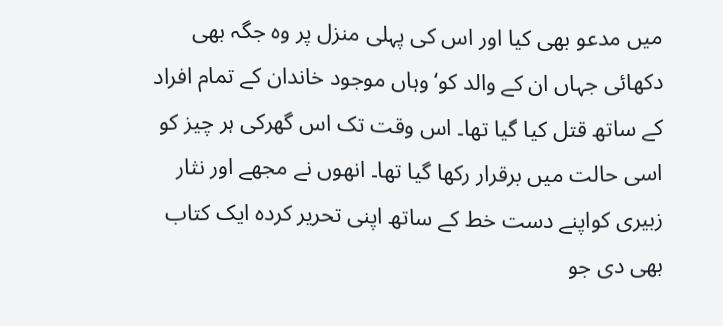میں مدعو بھی کیا اور اس کی پہلی منزل پر وہ جگہ بھی دکھائی جہاں ان کے والد کو‘ وہاں موجود خاندان کے تمام افراد کے ساتھ قتل کیا گیا تھا۔ اس وقت تک اس گھرکی ہر چیز کو اسی حالت میں برقرار رکھا گیا تھا۔ انھوں نے مجھے اور نثار زبیری کواپنے دست خط کے ساتھ اپنی تحریر کردہ ایک کتاب بھی دی جو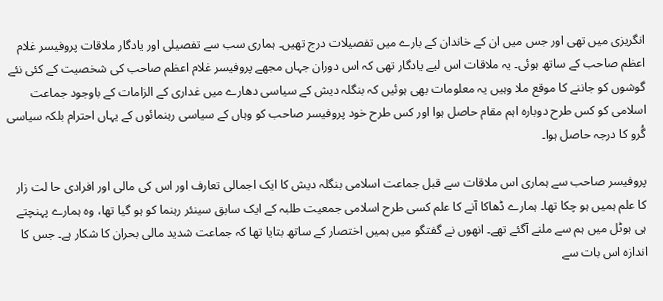انگریزی میں تھی اور جس میں ان کے خاندان کے بارے میں تفصیلات درج تھیں۔ ہماری سب سے تفصیلی اور یادگار ملاقات پروفیسر غلام اعظم صاحب کے ساتھ ہوئی۔ یہ ملاقات اس لیے یادگار تھی کہ اس دوران جہاں مجھے پروفیسر غلام اعظم صاحب کی شخصیت کے کئی نئے گوشوں کو جاننے کا موقع ملا وہیں یہ معلومات بھی ہوئیں کہ بنگلہ دیش کے سیاسی دھارے میں غداری کے الزامات کے باوجود جماعت اسلامی کو کس طرح دوبارہ اہم مقام حاصل ہوا اور کس طرح خود پروفیسر صاحب کو وہاں کے سیاسی رہنمائوں کے یہاں احترام بلکہ سیاسی گُرو کا درجہ حاصل ہوا۔

پروفیسر صاحب سے ہماری اس ملاقات سے قبل جماعت اسلامی بنگلہ دیش کا ایک اجمالی تعارف اور اس کی مالی اور افرادی حا لت زار کا علم ہمیں ہو چکا تھا۔ ہمارے ڈھاکا آنے کا علم کسی طرح اسلامی جمعیت طلبہ کے ایک سابق سینئر رہنما کو ہو گیا تھا، وہ ہمارے پہنچتے ہی ہوٹل میں ہم سے ملنے آگئے تھے۔ انھوں نے گفتگو میں ہمیں اختصار کے ساتھ بتایا تھا کہ جماعت شدید مالی بحران کا شکار ہے۔ جس کا اندازہ اس بات سے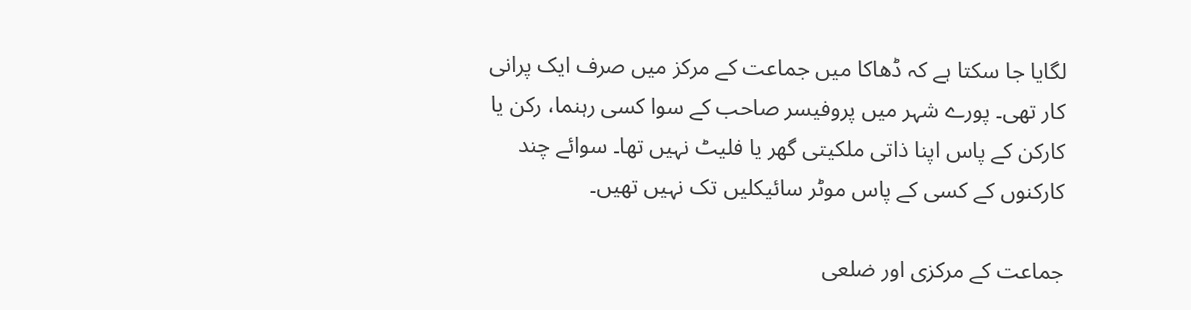لگایا جا سکتا ہے کہ ڈھاکا میں جماعت کے مرکز میں صرف ایک پرانی کار تھی۔ پورے شہر میں پروفیسر صاحب کے سوا کسی رہنما، رکن یا کارکن کے پاس اپنا ذاتی ملکیتی گھر یا فلیٹ نہیں تھا۔ سوائے چند کارکنوں کے کسی کے پاس موٹر سائیکلیں تک نہیں تھیں۔

جماعت کے مرکزی اور ضلعی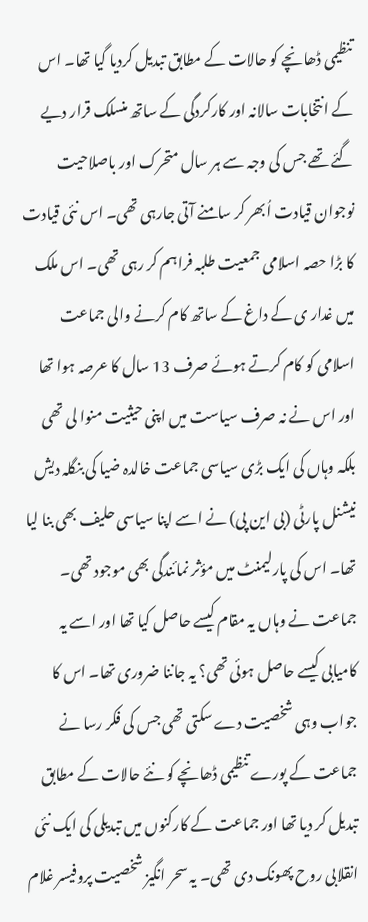تنظیمی ڈھانچے کو حالات کے مطابق تبدیل کردیا گیا تھا۔ اس کے انتخابات سالانہ اور کارکردگی کے ساتھ منسلک قرار دیے گئے تھے جس کی وجہ سے ہر سال متحرک اور باصلاحیت نوجوان قیادت اُبھر کر سامنے آتی جارہی تھی۔ اس نئی قیادت کا بڑا حصہ اسلامی جمعیت طلبہ فراہم کر رہی تھی۔ اس ملک میں غدار ی کے داغ کے ساتھ کام کرنے والی جماعت اسلامی کو کام کرتے ہوئے صرف 13 سال کا عرصہ ہوا تھا اور اس نے نہ صرف سیاست میں اپنی حیثیت منوا لی تھی بلکہ وہاں کی ایک بڑی سیاسی جماعت خالدہ ضیا کی بنگلہ دیش نیشنل پارٹی (بی این پی) نے اسے اپنا سیاسی حلیف بھی بنا لیا تھا۔ اس کی پارلیمنٹ میں مؤثر نمائندگی بھی موجود تھی۔ جماعت نے وہاں یہ مقام کیسے حاصل کیا تھا اور اسے یہ کامیابی کیسے حاصل ہوئی تھی؟ یہ جاننا ضروری تھا۔ اس کا جواب وہی شخصیت دے سکتی تھی جس کی فکر رسا نے جماعت کے پورے تنظیمی ڈھانچے کو نئے حالات کے مطابق تبدیل کر دیا تھا اور جماعت کے کارکنوں میں تبدیلی کی ایک نئی انقلابی روح پھونک دی تھی۔ یہ سحر انگیز شخصیت پروفیسر غلام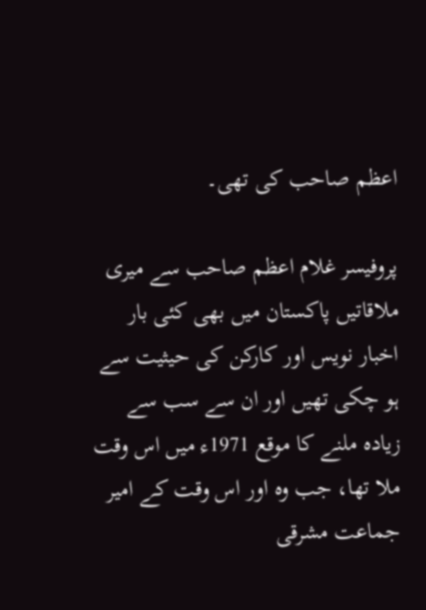اعظم صاحب کی تھی۔

پروفیسر غلام اعظم صاحب سے میری ملاقاتیں پاکستان میں بھی کئی بار اخبار نویس اور کارکن کی حیثیت سے ہو چکی تھیں اور ان سے سب سے زیادہ ملنے کا موقع 1971ء میں اس وقت ملا تھا، جب وہ اور اس وقت کے امیر جماعت مشرقی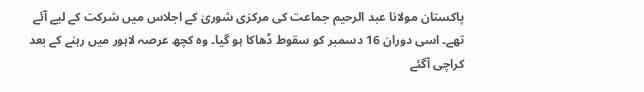پاکستان مولانا عبد الرحیم جماعت کی مرکزی شوریٰ کے اجلاس میں شرکت کے لیے آئے تھے۔ اسی دوران 16 دسمبر کو سقوط ڈھاکا ہو گیا۔ وہ کچھ عرصہ لاہور میں رہنے کے بعد کراچی آگئے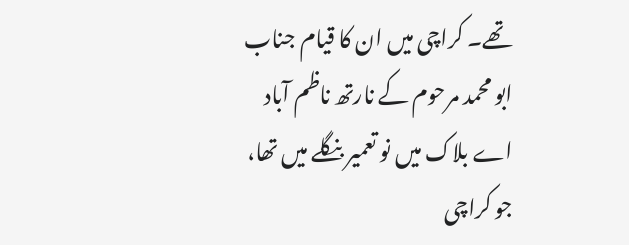تھے۔ کراچی میں ان کا قیام جناب ابو محمد مرحوم کے نارتھ ناظم آباد اے بلاک میں نو تعمیر بنگلے میں تھا، جو کراچی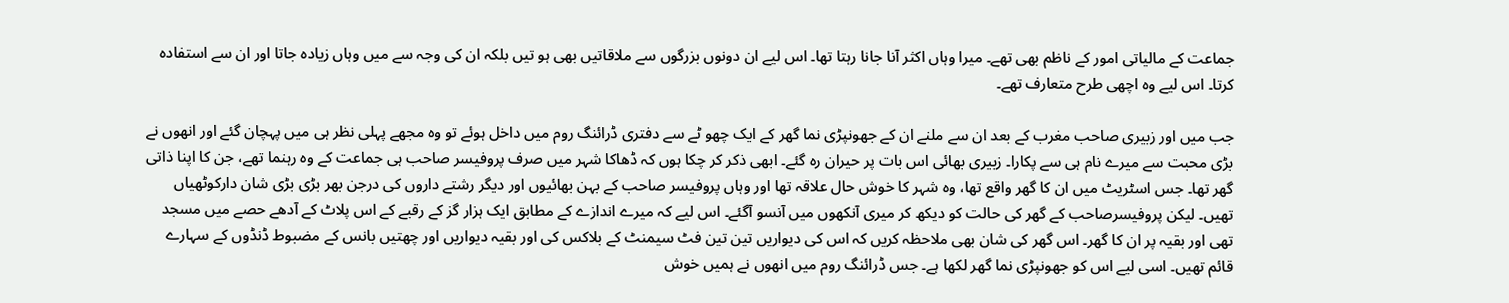جماعت کے مالیاتی امور کے ناظم بھی تھے۔ میرا وہاں اکثر آنا جانا رہتا تھا۔ اس لیے ان دونوں بزرگوں سے ملاقاتیں بھی ہو تیں بلکہ ان کی وجہ سے میں وہاں زیادہ جاتا اور ان سے استفادہ کرتا۔ اس لیے وہ اچھی طرح متعارف تھے۔

جب میں اور زبیری صاحب مغرب کے بعد ان سے ملنے ان کے جھونپڑی نما گھر کے ایک چھو ٹے سے دفتری ڈرائنگ روم میں داخل ہوئے تو وہ مجھے پہلی نظر ہی میں پہچان گئے اور انھوں نے بڑی محبت سے میرے نام ہی سے پکارا۔ زبیری بھائی اس بات پر حیران رہ گئے۔ ابھی ذکر کر چکا ہوں کہ ڈھاکا شہر میں صرف پروفیسر صاحب ہی جماعت کے وہ رہنما تھے، جن کا اپنا ذاتی گھر تھا۔ جس اسٹریٹ میں ان کا گھر واقع تھا، وہ شہر کا خوش حال علاقہ تھا اور وہاں پروفیسر صاحب کے بہن بھائیوں اور دیگر رشتے داروں کی درجن بھر بڑی بڑی شان دارکوٹھیاں تھیں۔ لیکن پروفیسرصاحب کے گھر کی حالت کو دیکھ کر میری آنکھوں میں آنسو آگئے۔ اس لیے کہ میرے اندازے کے مطابق ایک ہزار گز کے رقبے کے اس پلاٹ کے آدھے حصے میں مسجد تھی اور بقیہ پر ان کا گھر۔ اس گھر کی شان بھی ملاحظہ کریں کہ اس کی دیواریں تین تین فٹ سیمنٹ کے بلاکس کی اور بقیہ دیواریں اور چھتیں بانس کے مضبوط ڈنڈوں کے سہارے قائم تھیں۔ اسی لیے اس کو جھونپڑی نما گھر لکھا ہے۔ جس ڈرائنگ روم میں انھوں نے ہمیں خوش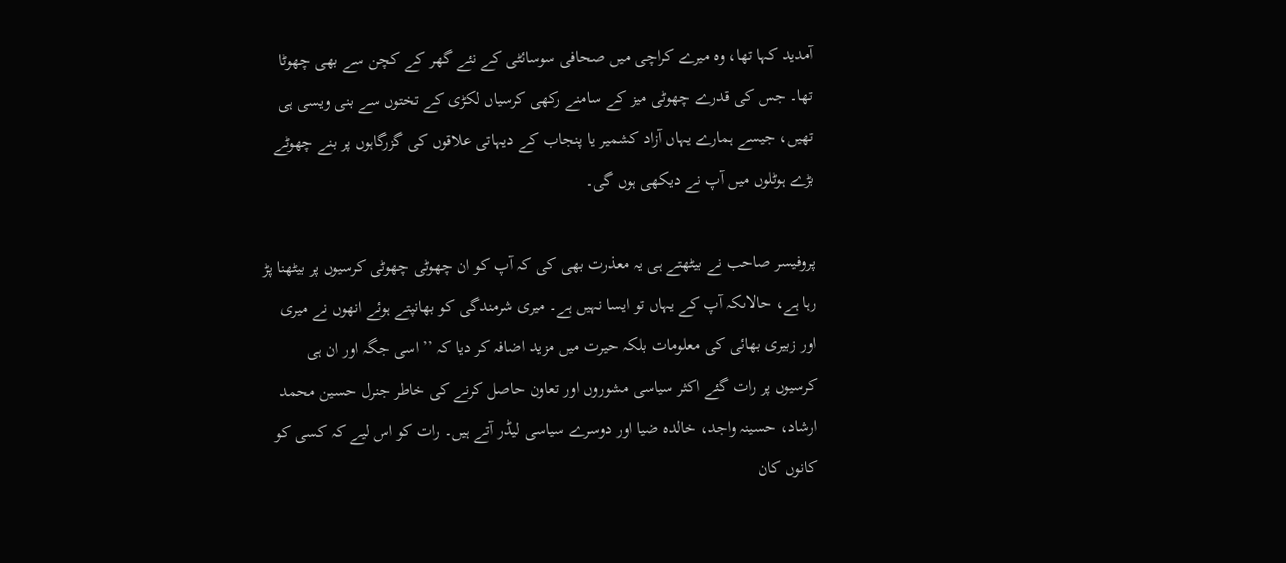آمدید کہا تھا، وہ میرے کراچی میں صحافی سوسائٹی کے نئے گھر کے کچن سے بھی چھوٹا تھا۔ جس کی قدرے چھوٹی میز کے سامنے رکھی کرسیاں لکڑی کے تختوں سے بنی ویسی ہی تھیں، جیسے ہمارے یہاں آزاد کشمیر یا پنجاب کے دیہاتی علاقوں کی گزرگاہوں پر بنے چھوٹے بڑے ہوٹلوں میں آپ نے دیکھی ہوں گی۔

پروفیسر صاحب نے بیٹھتے ہی یہ معذرت بھی کی کہ آپ کو ان چھوٹی چھوٹی کرسیوں پر بیٹھنا پڑ رہا ہے، حالاںکہ آپ کے یہاں تو ایسا نہیں ہے۔ میری شرمندگی کو بھانپتے ہوئے انھوں نے میری اور زبیری بھائی کی معلومات بلکہ حیرت میں مزید اضافہ کر دیا کہ ’’اسی جگہ اور ان ہی کرسیوں پر رات گئے اکثر سیاسی مشوروں اور تعاون حاصل کرنے کی خاطر جنرل حسین محمد ارشاد، حسینہ واجد، خالدہ ضیا اور دوسرے سیاسی لیڈر آتے ہیں۔ رات کو اس لیے کہ کسی کو کانوں کان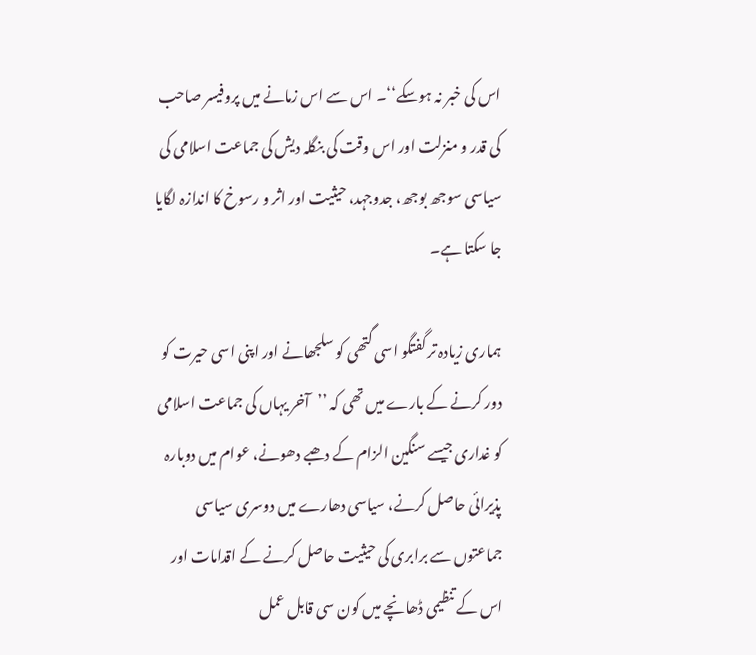اس کی خبر نہ ہوسکے‘‘۔ اس سے اس زمانے میں پروفیسر صاحب کی قدر و منزلت اور اس وقت کی بنگلہ دیش کی جماعت اسلامی کی سیاسی سوجھ بوجھ، جدوجہد، حیثیت اور اثر و رسوخ کا اندازہ لگایا جا سکتا ہے۔

ہماری زیادہ تر گفتگو اسی گتھی کو سلجھانے اور اپنی اسی حیرت کو دور کرنے کے بارے میں تھی کہ ’’آخر یہاں کی جماعت اسلامی کو غداری جیسے سنگین الزام کے دھبے دھونے، عوام میں دوبارہ پذیرائی حاصل کرنے، سیاسی دھارے میں دوسری سیاسی جماعتوں سے برابری کی حیثیت حاصل کرنے کے اقدامات اور اس کے تنظیمی ڈھانچے میں کون سی قابل عمل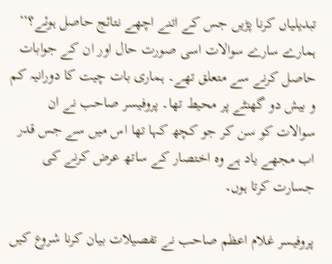تبدیلیاں کرنا پڑیں جس کے اتنے اچھے نتائج حاصل ہوئے؟‘‘ ہمارے سارے سوالات اسی صورت حال اور ان کے جوابات حاصل کرنے سے متعلق تھے۔ ہماری بات چیت کا دورانیہ کم و بیش دو گھنٹے پر محیط تھا۔ پروفیسر صاحب نے ان سوالات کو سن کر جو کچھ کہا تھا اس میں سے جس قدر اب مجھے یاد ہے وہ اختصار کے ساتھ عرض کرنے کی جسارت کرتا ہوں۔

پروفیسر غلام اعظم صاحب نے تفصیلات بیان کرنا شروع کیں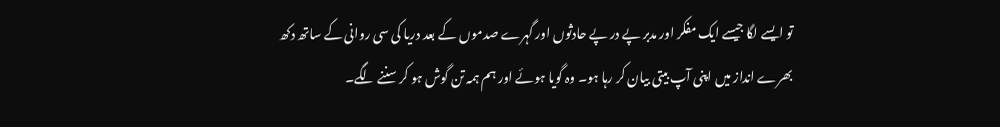تو ایسے لگا جیسے ایک مفکر اور مدبر پے در پے حادثوں اور گہرے صدموں کے بعد دریا کی سی روانی کے ساتھ دکھ بھرے انداز میں اپنی آپ بیتی بیان کر رہا ہو۔ وہ گویا ہوئے اور ہم ہمہ تن گوش ہو کر سننے لگے۔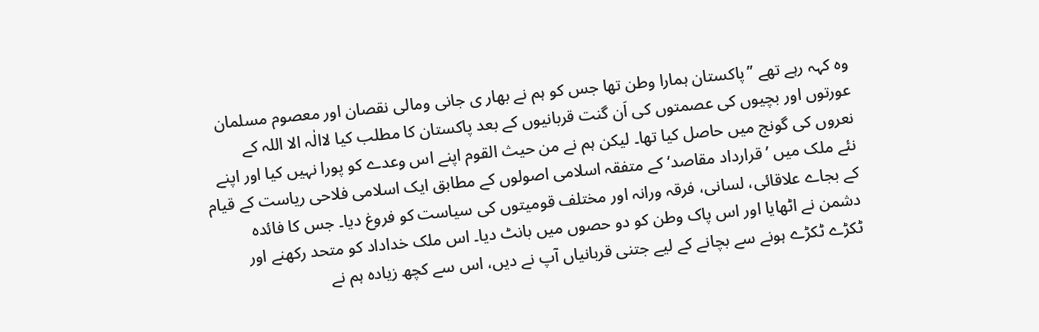وہ کہہ رہے تھے ’’پاکستان ہمارا وطن تھا جس کو ہم نے بھار ی جانی ومالی نقصان اور معصوم مسلمان عورتوں اور بچیوں کی عصمتوں کی اَن گنت قربانیوں کے بعد پاکستان کا مطلب کیا لاالٰہ الا اللہ کے نعروں کی گونج میں حاصل کیا تھا۔ لیکن ہم نے من حیث القوم اپنے اس وعدے کو پورا نہیں کیا اور اپنے نئے ملک میں ’قرارداد مقاصد‘ کے متفقہ اسلامی اصولوں کے مطابق ایک اسلامی فلاحی ریاست کے قیام کے بجاے علاقائی، لسانی، فرقہ ورانہ اور مختلف قومیتوں کی سیاست کو فروغ دیا۔ جس کا فائدہ دشمن نے اٹھایا اور اس پاک وطن کو دو حصوں میں بانٹ دیا۔ اس ملک خداداد کو متحد رکھنے اور ٹکڑے ٹکڑے ہونے سے بچانے کے لیے جتنی قربانیاں آپ نے دیں، اس سے کچھ زیادہ ہم نے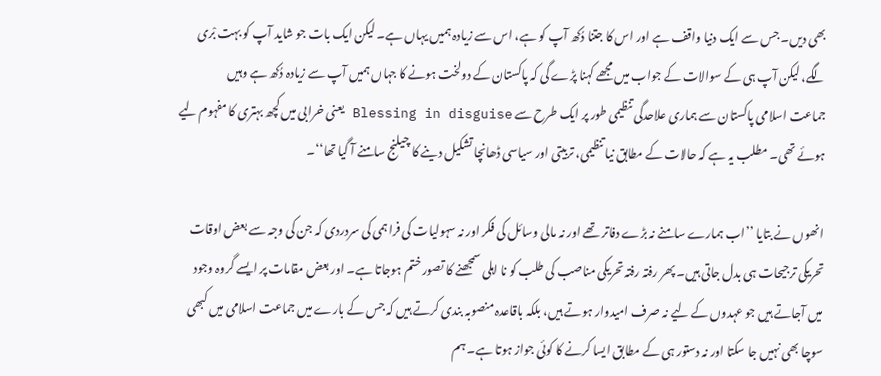بھی دیں۔ جس سے ایک دنیا واقف ہے اور اس کا جتنا دُکھ آپ کو ہے، اس سے زیادہ ہمیں یہاں ہے۔ لیکن ایک بات جو شاید آپ کو بہت بْری لگے، لیکن آپ ہی کے سوالات کے جواب میں مجھے کہنا پڑے گی کہ پاکستان کے دولخت ہونے کا جہاں ہمیں آپ سے زیادہ دُکھ ہے وہیں جماعت اسلامی پاکستان سے ہماری علاحدگی تنظیمی طور پر ایک طرح سے Blessing in disguise یعنی خرابی میں کچھ بہتری کا مفہوم لیے ہوئے تھی۔ مطلب یہ ہے کہ حالات کے مطابق نیا تنظیمی، تربیتی اور سیاسی ڈھانچا تشکیل دینے کا چیلنج سامنے آ گیا تھا‘‘۔

انھوں نے بتایا ’’اب ہمارے سامنے نہ بڑے دفاتر تھے اور نہ مالی وسائل کی فکر اور نہ سہولیات کی فراہمی کی سردردی کہ جن کی وجہ سے بعض اوقات تحریکی ترجیحات ہی بدل جاتی ہیں۔ پھر رفتہ رفتہ تحریکی مناصب کی طلب کو نا اہلی سمجھنے کا تصور ختم ہوجاتا ہے۔ اور بعض مقامات پر ایسے گروہ وجود میں آجاتے ہیں جو عہدوں کے لیے نہ صرف امیدوار ہوتے ہیں، بلکہ باقاعدہ منصوبہ بندی کرتے ہیں کہ جس کے بارے میں جماعت اسلامی میں کبھی سوچا بھی نہیں جا سکتا اور نہ دستور ہی کے مطابق ایسا کرنے کا کوئی جواز ہوتا ہے۔ ہم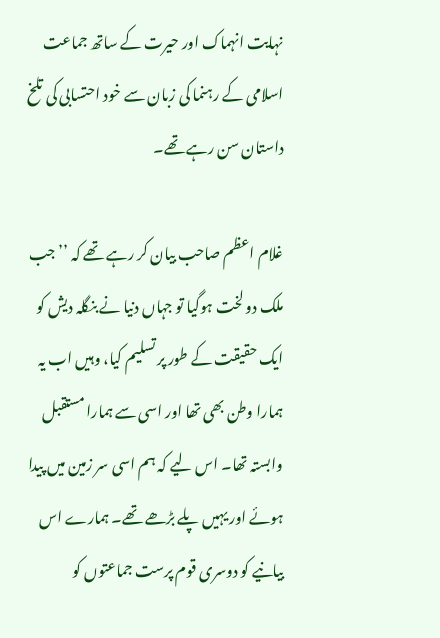نہایت انہماک اور حیرت کے ساتھ جماعت اسلامی کے رہنما کی زبان سے خود احتسابی کی تلخ داستان سن رہے تھے۔

غلام اعظم صاحب بیان کر رہے تھے کہ ’’جب ملک دو لخت ہوگیا تو جہاں دنیا نے بنگلہ دیش کو ایک حقیقت کے طور پر تسلیم کیا، وہیں اب یہ ہمارا وطن بھی تھا اور اسی سے ہمارا مستقبل وابستہ تھا۔ اس لیے کہ ہم اسی سر زمین میں پیدا ہوئے اور یہیں پلے بڑھے تھے۔ ہمارے اس بیانیے کو دوسری قوم پرست جماعتوں کو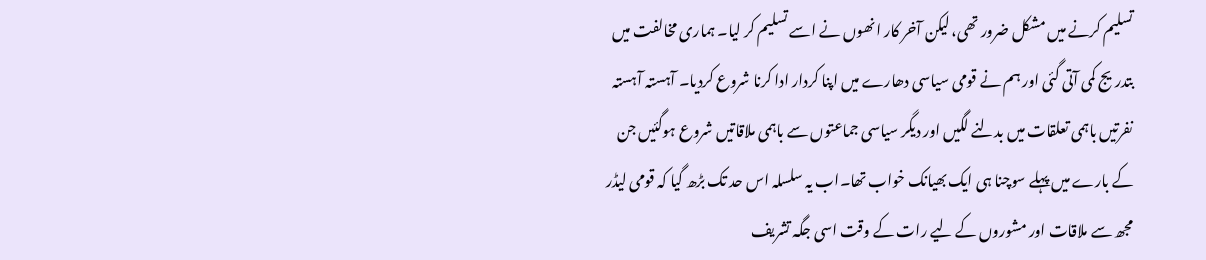تسلیم کرنے میں مشکل ضرور تھی، لیکن آخر کار انھوں نے اسے تسلیم کر لیا۔ ہماری مخالفت میں بتدریج کمی آتی گئی اور ہم نے قومی سیاسی دھارے میں اپنا کردار ادا کرنا شروع کردیا۔ آہستہ آہستہ نفرتیں باہمی تعلقات میں بدلنے لگیں اور دیگر سیاسی جماعتوں سے باہمی ملاقاتیں شروع ہوگئیں جن کے بارے میں پہلے سوچنا ہی ایک بھیانک خواب تھا۔اب یہ سلسلہ اس حد تک بڑھ گیا کہ قومی لیڈر مجھ سے ملاقات اور مشوروں کے لیے رات کے وقت اسی جگہ تشریف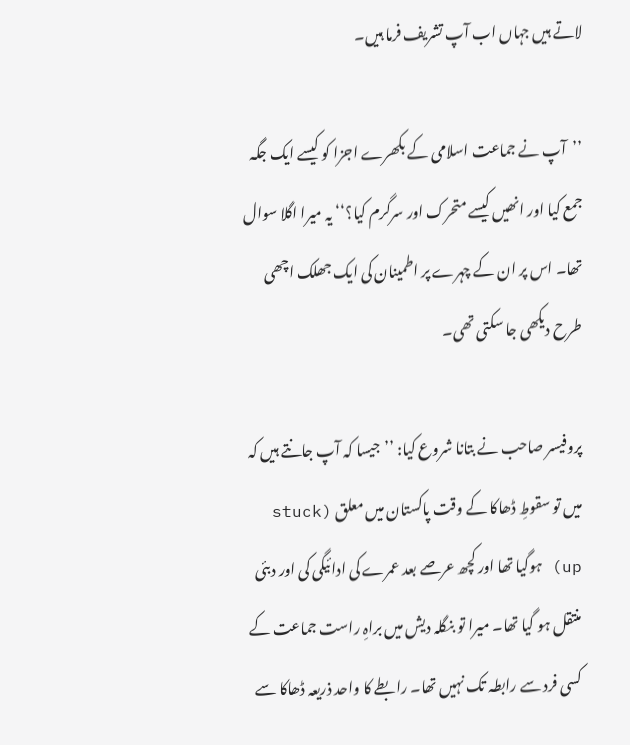لاتے ہیں جہاں اب آپ تشریف فرما ہیں۔

’’آپ نے جماعت اسلامی کے بکھرے اجزا کو کیسے ایک جگہ جمع کیا اور انھیں کیسے متحرک اور سرگرم کیا؟‘‘ یہ میرا اگلا سوال تھا۔ اس پر ان کے چہرے پر اطمینان کی ایک جھلک اچھی طرح دیکھی جا سکتی تھی۔

پروفیسر صاحب نے بتانا شروع کیا: ’’جیسا کہ آپ جانتے ہیں کہ میں تو سقوطِ ڈھاکا کے وقت پاکستان میں معلق (stuck up) ہوگیا تھا اور کچھ عرصے بعد عمرے کی ادائیگی کی اور دبئی منتقل ہو گیا تھا۔ میرا تو بنگلہ دیش میں براہِ راست جماعت کے کسی فرد سے رابطہ تک نہیں تھا۔ رابطے کا واحد ذریعہ ڈھاکا سے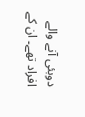دوبئی آنے والے افراد تھے۔ ان کے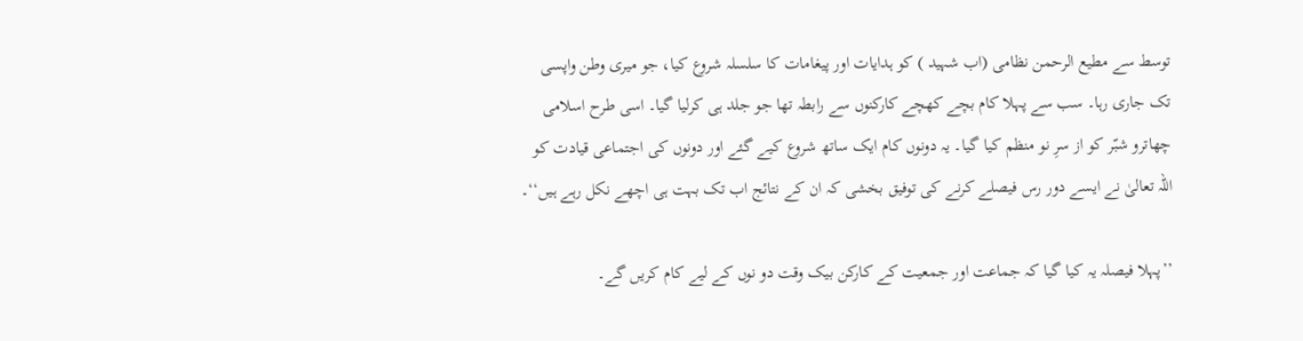توسط سے مطیع الرحمن نظامی (اب شہید ) کو ہدایات اور پیغامات کا سلسلہ شروع کیا، جو میری وطن واپسی تک جاری رہا۔ سب سے پہلا کام بچے کھچے کارکنوں سے رابطہ تھا جو جلد ہی کرلیا گیا۔ اسی طرح اسلامی چھاترو شبّر کو از سرِ نو منظم کیا گیا۔ یہ دونوں کام ایک ساتھ شروع کیے گئے اور دونوں کی اجتماعی قیادت کو اللہ تعالیٰ نے ایسے دور رس فیصلے کرنے کی توفیق بخشی کہ ان کے نتائج اب تک بہت ہی اچھے نکل رہے ہیں‘‘۔

’’پہلا فیصلہ یہ کیا گیا کہ جماعت اور جمعیت کے کارکن بیک وقت دو نوں کے لیے کام کریں گے۔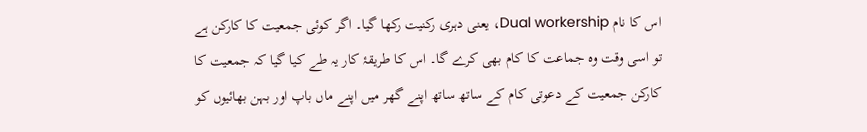اس کا نام Dual workership، یعنی دہری رکنیت رکھا گیا۔ اگر کوئی جمعیت کا کارکن ہے تو اسی وقت وہ جماعت کا کام بھی کرے گا۔ اس کا طریقۂ کار یہ طے کیا گیا کہ جمعیت کا کارکن جمعیت کے دعوتی کام کے ساتھ ساتھ اپنے گھر میں اپنے ماں باپ اور بہن بھائیوں کو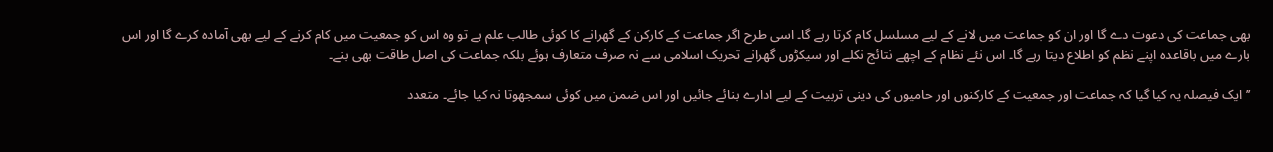بھی جماعت کی دعوت دے گا اور ان کو جماعت میں لانے کے لیے مسلسل کام کرتا رہے گا۔ اسی طرح اگر جماعت کے کارکن کے گھرانے کا کوئی طالب علم ہے تو وہ اس کو جمعیت میں کام کرنے کے لیے بھی آمادہ کرے گا اور اس بارے میں باقاعدہ اپنے نظم کو اطلاع دیتا رہے گا۔ اس نئے نظام کے اچھے نتائج نکلے اور سیکڑوں گھرانے تحریک اسلامی سے نہ صرف متعارف ہوئے بلکہ جماعت کی اصل طاقت بھی بنے۔

’’ایک فیصلہ یہ کیا گیا کہ جماعت اور جمعیت کے کارکنوں اور حامیوں کی دینی تربیت کے لیے ادارے بنائے جائیں اور اس ضمن میں کوئی سمجھوتا نہ کیا جائے۔ متعدد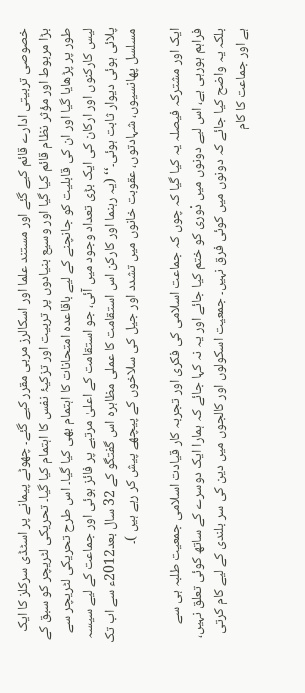خصوصی تربیتی ادارے قائم کیے گئے اور مستند علما اور اسکالرز مربی مقرر کیے گئے۔ چھوٹے پیمانے پر اسٹڈی سرکلز کا ایک بڑا مربوط اور مؤثر نظام قائم کیا گیا اور وسیع بنیادوں پر تربیت اور تزکیۂ نفس کا اہتمام کیا گیا۔ تحریکی لٹریچر کو سبق کے طور پر پڑھایا گیا اور ان کی قابلیت کو جانچنے کے لیے باقاعدہ امتحانات کا اہتمام بھی کیا گیا۔ اس طرح تحریکی لٹریچر سے لیس کارکنوں اور ارکان کی ایک بڑی تعداد وجود میں آئی، جو استقامت کے اعلیٰ مرتبے پر فائز ہوئی اور جماعت کے لیے سیسہ پلائی ہوئی دیوار ثابت ہوئی۔‘‘ (یہ رہنما اور کارکن اس استقامت کا عملی مظاہرہ اس گفتگو کے 32 سال بعد2012ء سے اب تک مسلسل پھانسیوں، شہادتوں، عقوبت خانوں میں تشدد اور جیل کی سلاخوں کے پیچھے پیش کر رہے ہیں )۔

ایک اور مشترکہ فیصلہ یہ کیا گیا کہ چوں کہ جماعت اسلامی کی فکری اور تجربہ کار قیادت اسلامی جمعیت طلبہ ہی سے فراہم ہورہی ہے، اس لیے دونوں میں دْوری کو ختم کیا جائے اور یہ نہ کہا جائے کہ ہمارا ایک دوسرے کے ساتھ کوئی تعلق نہیں، بلکہ یہ واضح کیا جائے کہ دونوں میں کوئی فرق نہیں۔ جمعیت اسکولوں اور کالجوں میں دین کی سر بلندی کے لیے کام کرتی ہے اور جماعت کا کام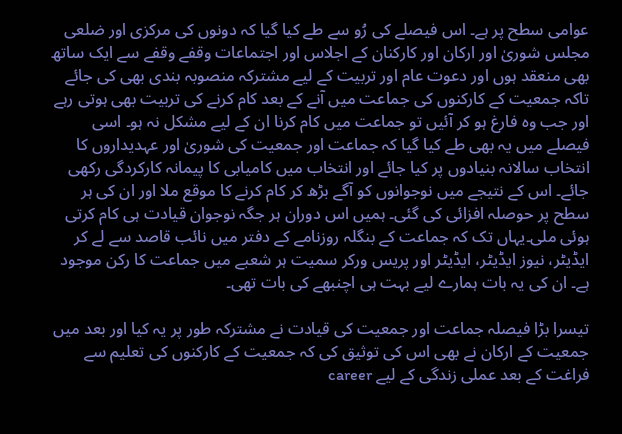عوامی سطح پر ہے۔ اس فیصلے کی رُو سے طے کیا گیا کہ دونوں کی مرکزی اور ضلعی مجلس شوریٰ اور ارکان اور کارکنان کے اجلاس اور اجتماعات وقفے وقفے سے ایک ساتھ بھی منعقد ہوں اور دعوت عام اور تربیت کے لیے مشترکہ منصوبہ بندی بھی کی جائے تاکہ جمعیت کے کارکنوں کی جماعت میں آنے کے بعد کام کرنے کی تربیت بھی ہوتی رہے اور جب وہ فارغ ہو کر آئیں تو جماعت میں کام کرنا ان کے لیے مشکل نہ ہو۔ اسی فیصلے میں یہ بھی طے کیا گیا کہ جماعت اور جمعیت کی شوریٰ اور عہدیداروں کا انتخاب سالانہ بنیادوں پر کیا جائے اور انتخاب میں کامیابی کا پیمانہ کارکردگی رکھی جائے۔ اس کے نتیجے میں نوجوانوں کو آگے بڑھ کر کام کرنے کا موقع ملا اور ان کی ہر سطح پر حوصلہ افزائی کی گئی۔ ہمیں اس دوران ہر جگہ نوجوان قیادت ہی کام کرتی ہوئی ملی۔یہاں تک کہ جماعت کے بنگلہ روزنامے کے دفتر میں نائب قاصد سے لے کر ایڈیٹر، نیوز ایڈیٹر، ایڈیٹر اور پریس ورکر سمیت ہر شعبے میں جماعت کا رکن موجود ہے۔ ان کی یہ بات ہمارے لیے بہت ہی اچنبھے کی بات تھی۔

تیسرا بڑا فیصلہ جماعت اور جمعیت کی قیادت نے مشترکہ طور پر یہ کیا اور بعد میں جمعیت کے ارکان نے بھی اس کی توثیق کی کہ جمعیت کے کارکنوں کی تعلیم سے فراغت کے بعد عملی زندگی کے لیے career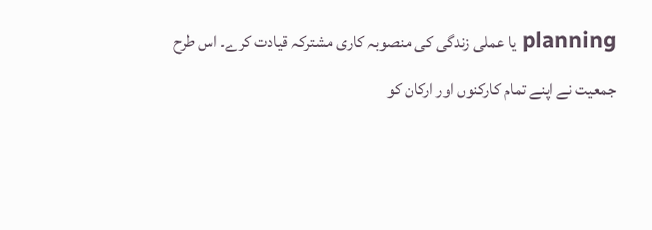planning یا عملی زندگی کی منصوبہ کاری مشترکہ قیادت کرے۔ اس طرح جمعیت نے اپنے تمام کارکنوں اور ارکان کو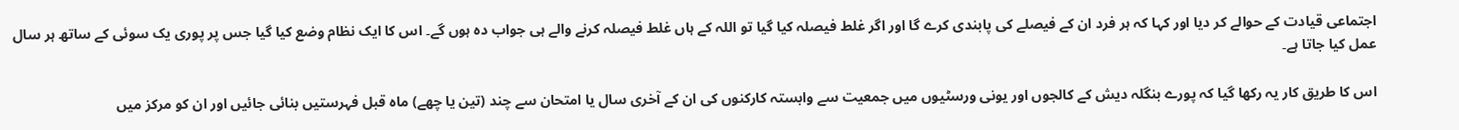اجتماعی قیادت کے حوالے کر دیا اور کہا کہ ہر فرد ان کے فیصلے کی پابندی کرے گا اور اگر غلط فیصلہ کیا گیا تو اللہ کے ہاں غلط فیصلہ کرنے والے ہی جواب دہ ہوں گے۔ اس کا ایک نظام وضع کیا گیا جس پر پوری یک سوئی کے ساتھ ہر سال عمل کیا جاتا ہے۔

اس کا طریق کار یہ رکھا گیا کہ پورے بنگلہ دیش کے کالجوں اور یونی ورسٹیوں میں جمعیت سے وابستہ کارکنوں کی ان کے آخری سال یا امتحان سے چند (تین یا چھے) ماہ قبل فہرستیں بنائی جائیں اور ان کو مرکز میں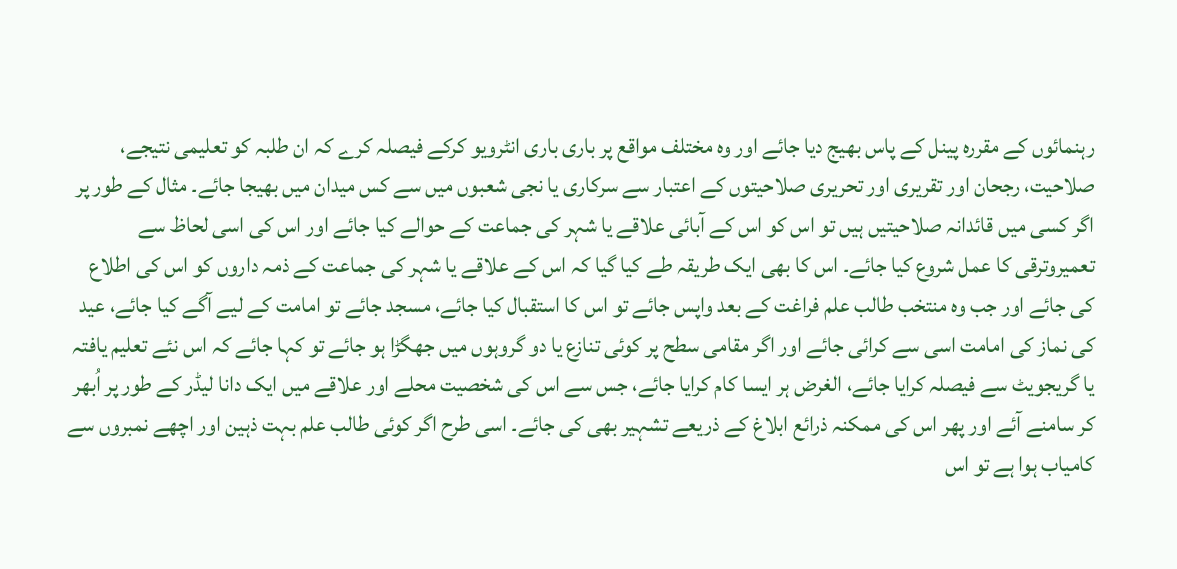رہنمائوں کے مقررہ پینل کے پاس بھیج دیا جائے اور وہ مختلف مواقع پر باری باری انٹرویو کرکے فیصلہ کرے کہ ان طلبہ کو تعلیمی نتیجے، صلاحیت، رجحان اور تقریری اور تحریری صلاحیتوں کے اعتبار سے سرکاری یا نجی شعبوں میں سے کس میدان میں بھیجا جائے۔ مثال کے طور پر اگر کسی میں قائدانہ صلاحیتیں ہیں تو اس کو اس کے آبائی علاقے یا شہر کی جماعت کے حوالے کیا جائے اور اس کی اسی لحاظ سے تعمیروترقی کا عمل شروع کیا جائے۔ اس کا بھی ایک طریقہ طے کیا گیا کہ اس کے علاقے یا شہر کی جماعت کے ذمہ داروں کو اس کی اطلاع کی جائے اور جب وہ منتخب طالب علم فراغت کے بعد واپس جائے تو اس کا استقبال کیا جائے، مسجد جائے تو امامت کے لیے آگے کیا جائے، عید کی نماز کی امامت اسی سے کرائی جائے اور اگر مقامی سطح پر کوئی تنازع یا دو گروہوں میں جھگڑا ہو جائے تو کہا جائے کہ اس نئے تعلیم یافتہ یا گریجویٹ سے فیصلہ کرایا جائے، الغرض ہر ایسا کام کرایا جائے، جس سے اس کی شخصیت محلے اور علاقے میں ایک دانا لیڈر کے طور پر اُبھر کر سامنے آئے اور پھر اس کی ممکنہ ذرائع ابلاغ کے ذریعے تشہیر بھی کی جائے۔ اسی طرح اگر کوئی طالب علم بہت ذہین اور اچھے نمبروں سے کامیاب ہوا ہے تو اس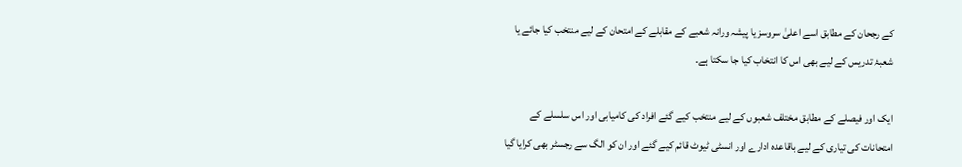کے رجحان کے مطابق اسے اعلیٰ سروسز یا پیشہ ورانہ شعبے کے مقابلے کے امتحان کے لیے منتخب کیا جائے یا شعبۂ تدریس کے لیے بھی اس کا انتخاب کیا جا سکتا ہے۔

ایک اور فیصلے کے مطابق مختلف شعبوں کے لیے منتخب کیے گئے افراد کی کامیابی اور اس سلسلے کے امتحانات کی تیاری کے لیے باقاعدہ ادارے اور انسٹی ٹیوٹ قائم کیے گئے اور ان کو الگ سے رجسٹر بھی کرایا گیا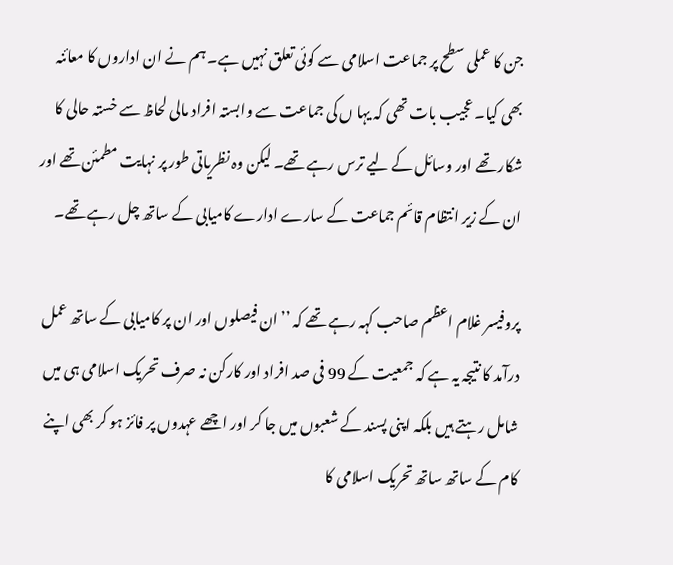جن کا عملی سطح پر جماعت اسلامی سے کوئی تعلق نہیں ہے۔ ہم نے ان اداروں کا معائنہ بھی کیا۔ عجیب بات تھی کہ یہا ں کی جماعت سے وابستہ افراد مالی لحاظ سے خستہ حالی کا شکار تھے اور وسائل کے لیے ترس رہے تھے۔ لیکن وہ نظریاتی طور پر نہایت مطمئن تھے اور ان کے زیر انتظام قائم جماعت کے سارے ادارے کامیابی کے ساتھ چل رہے تھے۔

پروفیسر غلام اعظم صاحب کہہ رہے تھے کہ ’’ان فیصلوں اور ان پر کامیابی کے ساتھ عمل درآمد کا نتیجہ یہ ہے کہ جمعیت کے 99 فی صد افراد اور کارکن نہ صرف تحریک اسلامی ہی میں شامل رہتے ہیں بلکہ اپنی پسند کے شعبوں میں جا کر اور اچھے عہدوں پر فائز ہو کر بھی اپنے کام کے ساتھ ساتھ تحریک اسلامی کا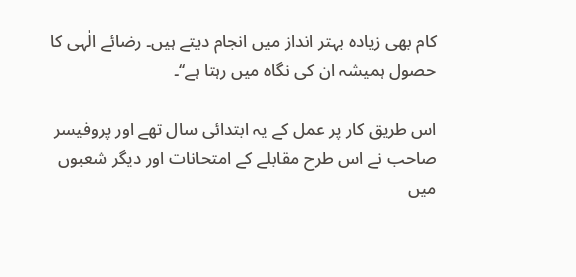کام بھی زیادہ بہتر انداز میں انجام دیتے ہیں۔ رضائے الٰہی کا حصول ہمیشہ ان کی نگاہ میں رہتا ہے‘‘۔

اس طریق کار پر عمل کے یہ ابتدائی سال تھے اور پروفیسر صاحب نے اس طرح مقابلے کے امتحانات اور دیگر شعبوں میں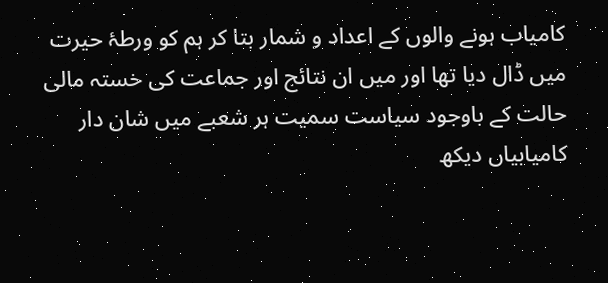کامیاب ہونے والوں کے اعداد و شمار بتا کر ہم کو ورطۂ حیرت میں ڈال دیا تھا اور میں ان نتائج اور جماعت کی خستہ مالی حالت کے باوجود سیاست سمیت ہر شعبے میں شان دار کامیابیاں دیکھ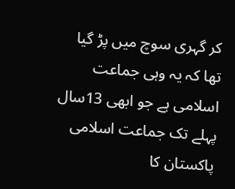کر گہری سوچ میں پڑ گیا تھا کہ یہ وہی جماعت اسلامی ہے جو ابھی 13سال پہلے تک جماعت اسلامی پاکستان کا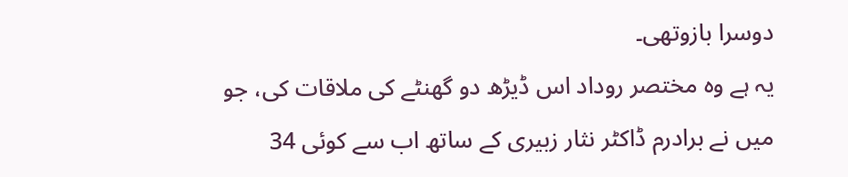دوسرا بازوتھی۔
یہ ہے وہ مختصر روداد اس ڈیڑھ دو گھنٹے کی ملاقات کی، جو میں نے برادرم ڈاکٹر نثار زبیری کے ساتھ اب سے کوئی 34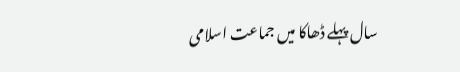سال پہلے ڈھاکا میں جماعت اسلامی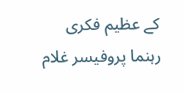کے عظیم فکری رہنما پروفیسر غلام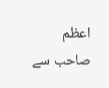اعظم صاحب سے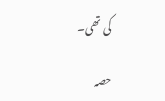کی تھی۔

حصہ